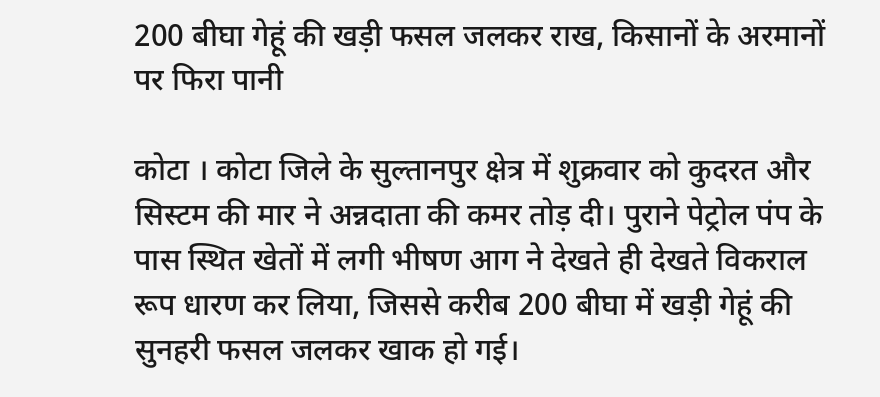200 बीघा गेहूं की खड़ी फसल जलकर राख, किसानों के अरमानों पर फिरा पानी

कोटा । कोटा जिले के सुल्तानपुर क्षेत्र में शुक्रवार को कुदरत और सिस्टम की मार ने अन्नदाता की कमर तोड़ दी। पुराने पेट्रोल पंप के पास स्थित खेतों में लगी भीषण आग ने देखते ही देखते विकराल रूप धारण कर लिया, जिससे करीब 200 बीघा में खड़ी गेहूं की सुनहरी फसल जलकर खाक हो गई।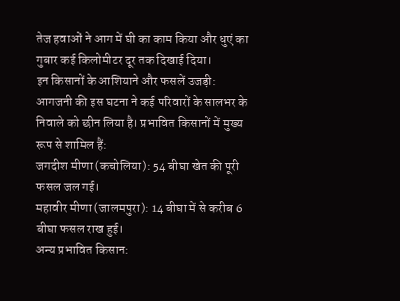तेज हवाओं ने आग में घी का काम किया और धुएं का गुबार कई किलोमीटर दूर तक दिखाई दिया।
इन किसानों के आशियाने और फसलें उजड़ी:
आगजनी की इस घटना ने कई परिवारों के सालभर के निवाले को छीन लिया है। प्रभावित किसानों में मुख्य रूप से शामिल हैं:
जगदीश मीणा (कचोलिया): 54 बीघा खेत की पूरी फसल जल गई।
महावीर मीणा (जालमपुरा): 14 बीघा में से करीब 6 बीघा फसल राख हुई।
अन्य प्रभावित किसान: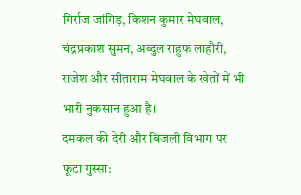गिर्राज जांगिड़, किशन कुमार मेघवाल, चंद्रप्रकाश सुमन, अब्दुल राहुफ लाहौरी, राजेश और सीताराम मेघवाल के खेतों में भी भारी नुकसान हुआ है।
दमकल की देरी और बिजली विभाग पर फूटा गुस्सा: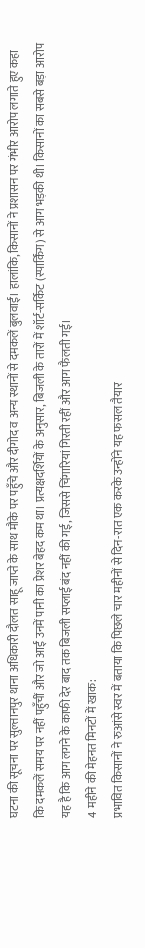घटना की सूचना पर सुल्तानपुर थाना अधिकारी दौलत साहू जाप्ते के साथ मौके पर पहुँचे और दीगोद व अन्य स्थानों से दमकलें बुलवाईं। हालांकि, किसानों ने प्रशासन पर गंभीर आरोप लगाते हुए कहा कि दमकलें समय पर नहीं पहुँचीं और जो आईं उनमें पानी का प्रेशर बेहद कम था। प्रत्यक्षदर्शियों के अनुसार, बिजली के तारों में शॉर्ट-सर्किट (स्पार्किंग) से आग भड़की थी। किसानों का सबसे बड़ा आरोप यह है कि आग लगने के काफी देर बाद तक बिजली सप्लाई बंद नहीं की गई, जिससे चिंगारियां गिरती रहीं और आग फैलती गई।
4 महीने की मेहनत मिनटों में खाक:
प्रभावित किसानों ने रुआंसे स्वर में बताया कि पिछले चार महीनों से दिन-रात एक करके उन्होंने यह फसल तैयार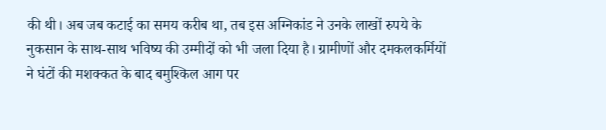की थी। अब जब कटाई का समय करीब था, तब इस अग्निकांड ने उनके लाखों रुपये के नुकसान के साथ-साथ भविष्य की उम्मीदों को भी जला दिया है। ग्रामीणों और दमकलकर्मियों ने घंटों की मशक्कत के बाद बमुश्किल आग पर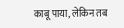काबू पाया, लेकिन तब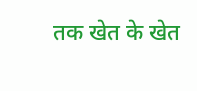तक खेत के खेत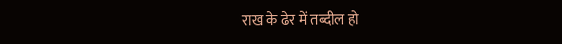राख के ढेर में तब्दील हो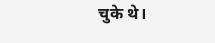चुके थे।